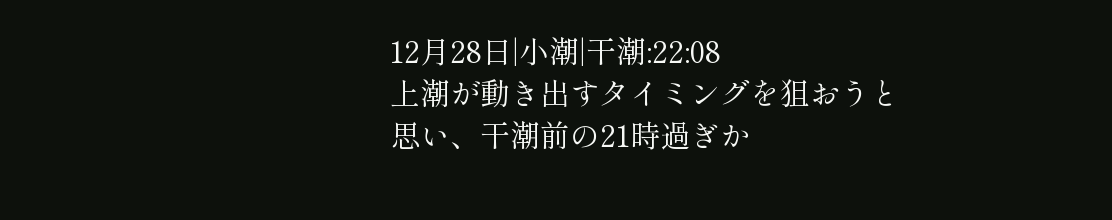12月28日|小潮|干潮:22:08
上潮が動き出すタイミングを狙おうと思い、干潮前の21時過ぎか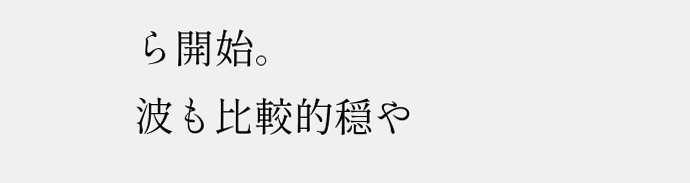ら開始。
波も比較的穏や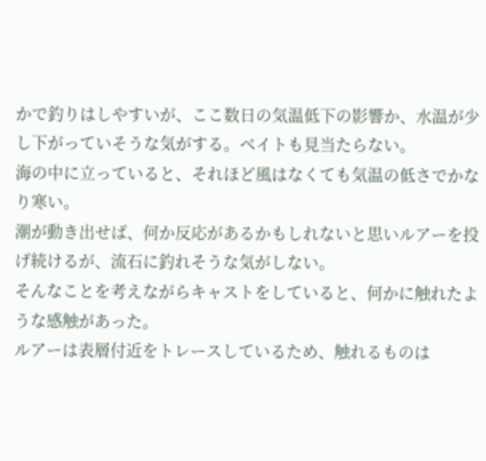かで釣りはしやすいが、ここ数日の気温低下の影響か、水温が少し下がっていそうな気がする。ベイトも見当たらない。
海の中に立っていると、それほど風はなくても気温の低さでかなり寒い。
潮が動き出せば、何か反応があるかもしれないと思いルアーを投げ続けるが、流石に釣れそうな気がしない。
そんなことを考えながらキャストをしていると、何かに触れたような感触があった。
ルアーは表層付近をトレースしているため、触れるものは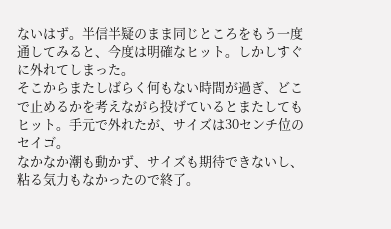ないはず。半信半疑のまま同じところをもう一度通してみると、今度は明確なヒット。しかしすぐに外れてしまった。
そこからまたしばらく何もない時間が過ぎ、どこで止めるかを考えながら投げているとまたしてもヒット。手元で外れたが、サイズは30センチ位のセイゴ。
なかなか潮も動かず、サイズも期待できないし、粘る気力もなかったので終了。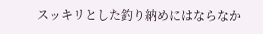スッキリとした釣り納めにはならなか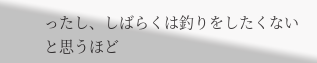ったし、しばらくは釣りをしたくないと思うほど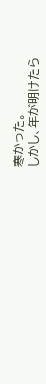寒かった。
しかし、年が明けたら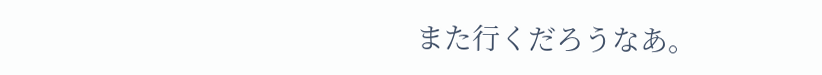また行くだろうなあ。